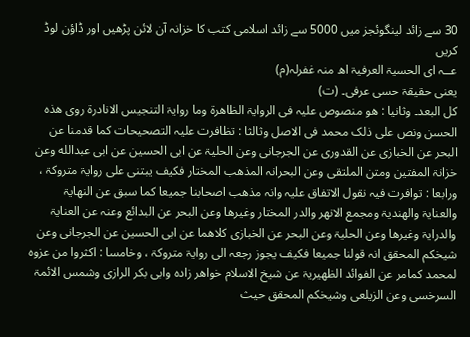30 سے زائد لینگوئجز میں 5000 سے زائد اسلامی کتب کا خزانہ آن لائن پڑھیں اور ڈاؤن لوڈ کریں
عــہ ای الحسیۃ العرفیۃ اھ منہ غفرلہ(م)
یعنی حقیقۃ حسی عرفی۔ (ت)
کل البعد۔ وثانیا : ھو منصوص علیہ فی الروایۃ الظاھرۃ وما روایۃ التنجیس الانادرۃ روی ھذہ الحسن ونص علی ذلک محمد فی الاصل وثالثا : تظافرت علیہ التصحیحات کما قدمنا عن البحر عن الخبازی عن القدوری عن الجرجانی وعن الحلیۃ عن ابی الحسین عن ابی عبدالله وعن خزانۃ المفتین ومتن الملتقی وعن البحرانہ المذھب المختار فکیف یبتنی علی روایۃ متروکۃ ، ورابعا : توافرت فیہ نقول الاتفاق علیہ وانہ مذھب اصحابنا جمیعا کما سبق عن النھایۃ والعنایۃ والھندیۃ ومجمع الانھر والدر المختار وغیرھا وعن البحر عن البدائع وعنہ عن العنایۃ والدرایۃ وغیرھا وعن الحلیۃ وعن البحر عن الخبازی کلاھما عن ابی الحسین عن الجرجانی وعن شیخکم المحقق انہ قولنا جمیعا فکیف یجوز رجعہ الی روایۃ متروکۃ ، وخامسا : اکثروا من عزوہ لمحمد کمامر عن الفوائد الظھیریۃ عن شیخ الاسلام خواھر زادہ وابی بکر الرازی وشمس الائمۃ السرخسی وعن الزیلعی وشیخکم المحقق حیث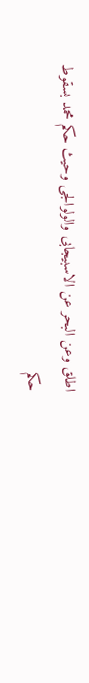اطلق وعن البحر عن الاسبیجابی والولوالجی وحیث حکم محمد بسقوط حکم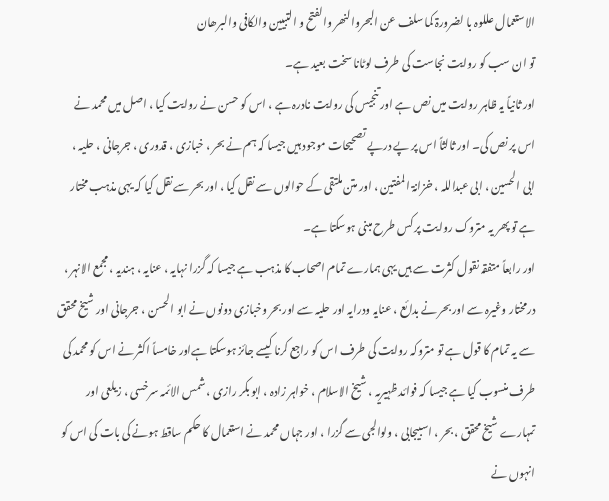الاستعمال عللوہ با لضرورۃ کما سلف عن البحروالنھر والفتح و التبیین والکافی والبرھان
تو ان سب کو روایت نجاست کی طرف لوٹانا سخت بعید ہے۔
اور ثانیاً یہ ظاہر روایت میں نص ہے اور تنجیس کی روایت نادرہ ہے ، اس کو حسن نے روایت کیا ، اصل میں محمد نے اس پر نص کی۔ اور ثالثاً اس پر پے درپے تصحیحات موجود ہیں جیسا کہ ہم نے بحر ، خبازی ، قدوری ، جرجانی ، حلیہ ، ابی الحسین ، ابی عبداللہ ، خزانۃ المفتین ، اور متن ملتقی کے حوالوں سے نقل کیا ، اور بحر سے نقل کیا کہ یہی مذہب مختار ہے تو پھر یہ متروک روایت پر کس طرح مبنی ہوسکتا ہے۔
اور رابعاً متفقہ نقول کثرت سے ہیں یہی ہمارے تمام اصحاب کا مذہب ہے جیسا کہ گزرا نہایہ ، عنایہ ، ہندیہ ، مجمع الانہر ، درمختار وغیرہ سے اور بحر نے بدائع ، عنایہ ودرایہ اور حلیہ سے اور بحر وخبازی دونوں نے ابو الحسن ، جرجانی اور شیخ محقق سے یہ تمام کا قول ہے تو متروکہ روایت کی طرف اس کو راجع کرنا کیسے جائز ہوسکتا ہےاور خامساً اکثر نے اس کو محمد کی طرف منسوب کیا ہے جیسا کہ فوائد ظہیریہ ، شیخ الاسلام ، خواہر زادہ ، ابو بکر رازی ، شمس الائمہ سرخسی ، زیلعی اور تمہارے شیخ محقق ، بحر ، اسبیجابی ، ولوالجی سے گزرا ، اور جہاں محمد نے استعمال کا حکم ساقط ہونے کی بات کی اس کو انہوں نے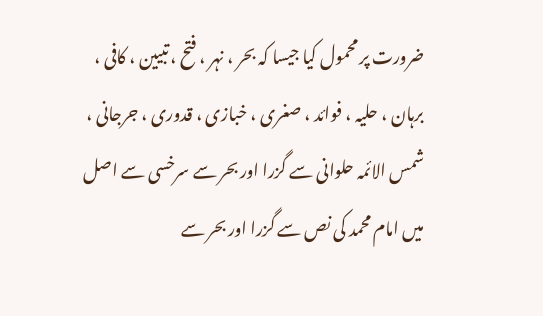ضرورت پر محمول کیا جیسا کہ بحر ، نہر ، فتح ، تبیین ، کافی ، برہان ، حلیہ ، فوائد ، صغری ، خبازی ، قدوری ، جرجانی ، شمس الائمہ حلوانی سے گزرا اور بحر سے سرخسی سے اصل میں امام محمد کی نص سے گزرا اور بحر سے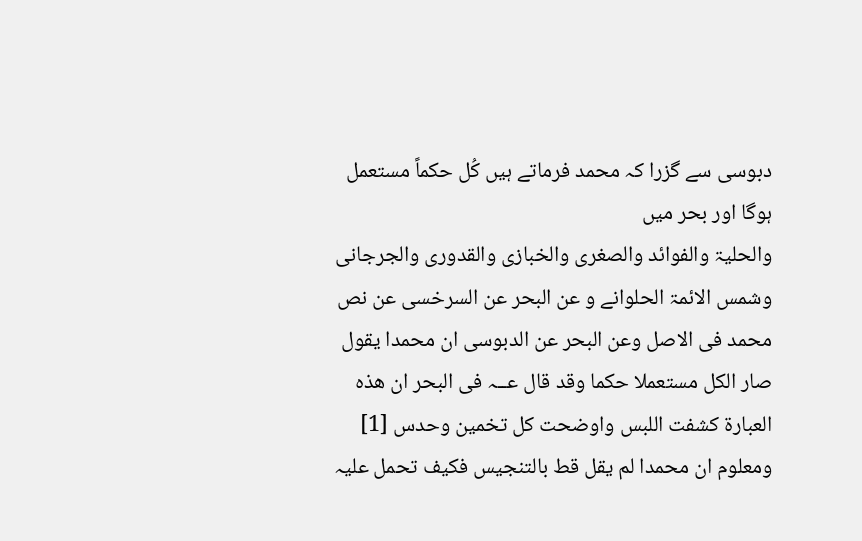دبوسی سے گزرا کہ محمد فرماتے ہیں کُل حکماً مستعمل ہوگا اور بحر میں
والحلیۃ والفوائد والصغری والخبازی والقدوری والجرجانی وشمس الائمۃ الحلوانے و عن البحر عن السرخسی عن نص محمد فی الاصل وعن البحر عن الدبوسی ان محمدا یقول صار الکل مستعملا حکما وقد قال عــہ فی البحر ان ھذہ العبارۃ کشفت اللبس واوضحت کل تخمین وحدس [1] ومعلوم ان محمدا لم یقل قط بالتنجیس فکیف تحمل علیہ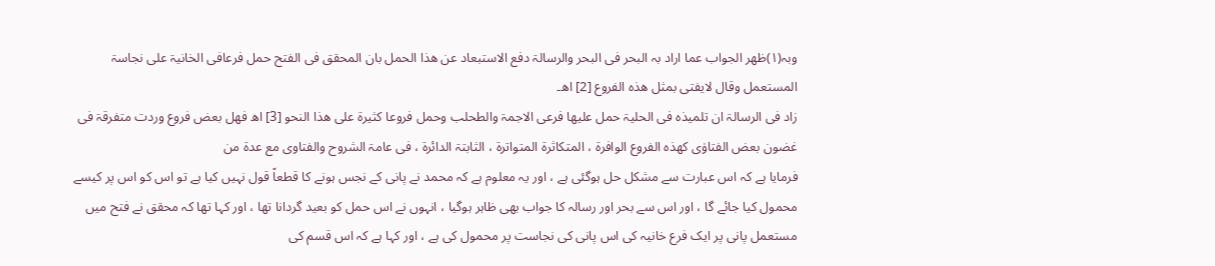وبہ(۱)ظھر الجواب عما اراد بہ البحر فی البحر والرسالۃ دفع الاستبعاد عن ھذا الحمل بان المحقق فی الفتح حمل فرعافی الخانیۃ علی نجاسۃ المستعمل وقال لایفتی بمثل ھذہ الفروع [2] اھ۔
زاد فی الرسالۃ ان تلمیذہ فی الحلیۃ حمل علیھا فرعی الاجمۃ والطحلب وحمل فروعا کثیرۃ علی ھذا النحو [3] اھ فھل بعض فروع وردت متفرقۃ فی غضون بعض الفتاوٰی کھذہ الفروع الوافرۃ ، المتکاثرۃ المتواترۃ ، الثابتۃ الدائرۃ ، فی عامۃ الشروح والفتاوی مع عدۃ من
فرمایا ہے کہ اس عبارت سے مشکل حل ہوگئی ہے ، اور یہ معلوم ہے کہ محمد نے پانی کے نجس ہونے کا قطعاً قول نہیں کیا ہے تو اس کو اس پر کیسے محمول کیا جائے گا ، اور اس سے بحر اور رسالہ کا جواب بھی ظاہر ہوگیا ، انہوں نے اس حمل کو بعید گردانا تھا ، اور کہا تھا کہ محقق نے فتح میں مستعمل پانی پر ایک فرع خانیہ کی اس پانی کی نجاست پر محمول کی ہے ، اور کہا ہے کہ اس قسم کی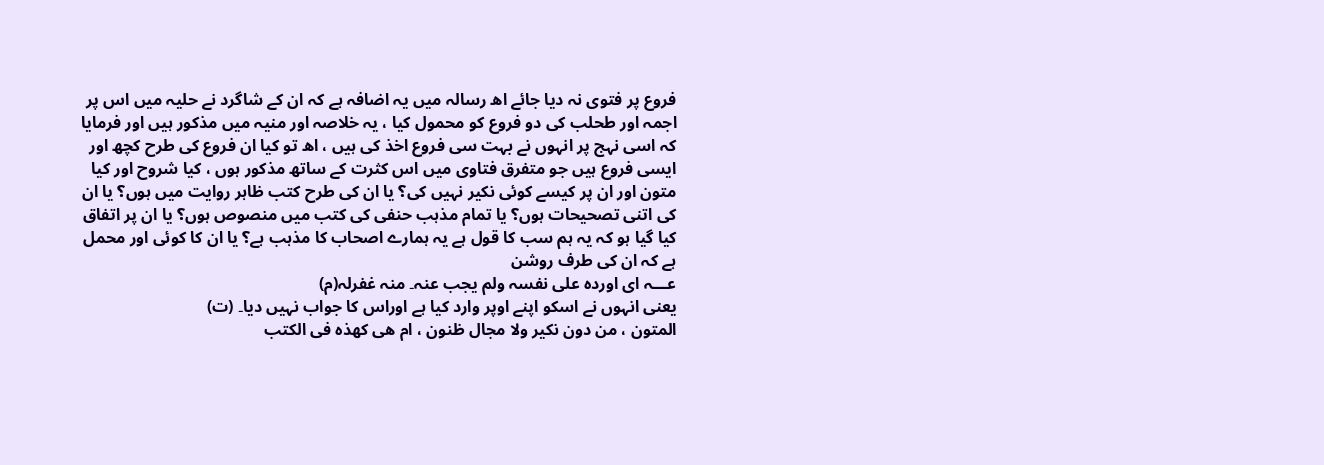فروع پر فتوی نہ دیا جائے اھ رسالہ میں یہ اضافہ ہے کہ ان کے شاگرد نے حلیہ میں اس پر اجمہ اور طحلب کی دو فروع کو محمول کیا ، یہ خلاصہ اور منیہ میں مذکور ہیں اور فرمایا کہ اسی نہج پر انہوں نے بہت سی فروع اخذ کی ہیں ، اھ تو کیا ان فروع کی طرح کچھ اور ایسی فروع ہیں جو متفرق فتاوی میں اس کثرت کے ساتھ مذکور ہوں ، کیا شروح اور کیا متون اور ان پر کیسے کوئی نکیر نہیں کی؟ یا ان کی طرح کتب ظاہر روایت میں ہوں؟ یا ان کی اتنی تصحیحات ہوں؟ یا تمام مذہب حنفی کی کتب میں منصوص ہوں؟ یا ان پر اتفاق کیا گیا ہو کہ یہ ہم سب کا قول ہے یہ ہمارے اصحاب کا مذہب ہے؟ یا ان کا کوئی اور محمل ہے کہ ان کی طرف روشن
عـــہ ای اوردہ علی نفسہ ولم یجب عنہ۔ منہ غفرلہ(م)
یعنی انہوں نے اسکو اپنے اوپر وارد کیا ہے اوراس کا جواب نہیں دیا۔ (ت)
المتون ، من دون نکیر ولا مجال ظنون ، ام ھی کھذہ فی الکتب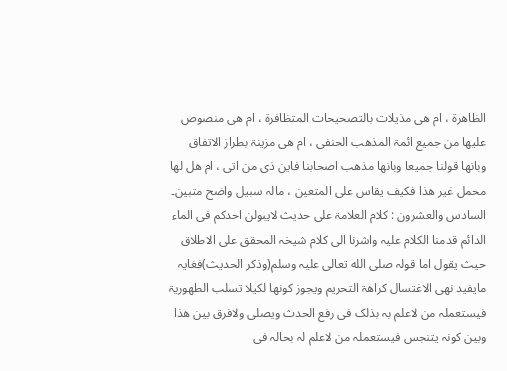الظاھرۃ ، ام ھی مذیلات بالتصحیحات المتظافرۃ ، ام ھی منصوص علیھا من جمیع ائمۃ المذھب الحنفی ، ام ھی مزینۃ بطراز الاتفاق وبانھا قولنا جمیعا وبانھا مذھب اصحابنا فاین ذی من اتی ، ام ھل لھا محمل غیر ھذا فکیف یقاس علی المتعین ، مالہ سبیل واضح متبین۔
السادس والعشرون : کلام العلامۃ علی حدیث لایبولن احدکم فی الماء الدائم قدمنا الکلام علیہ واشرنا الی کلام شیخہ المحقق علی الاطلاق حیث یقول اما قولہ صلی الله تعالی علیہ وسلم(وذکر الحدیث)فغایہ مایفید نھی الاغتسال کراھۃ التحریم ویجوز کونھا لکیلا تسلب الطھوریۃ فیستعملہ من لاعلم بہ بذلک فی رفع الحدث ویصلی ولافرق بین ھذا وبین کونہ یتنجس فیستعملہ من لاعلم لہ بحالہ فی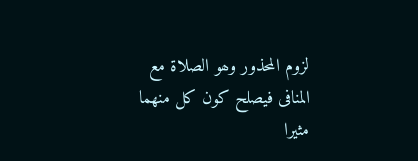لزوم المحذور وھو الصلاۃ مع المنافی فیصلح کون کل منھما مثیرا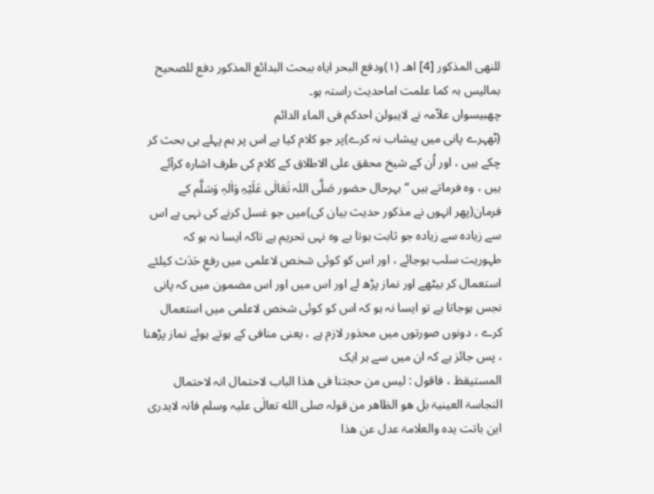للنھی المذکور [4] اھ۔ (۱)ودفع البحر ایاہ ببحث البدائع المذکور دفع للصحیح بمالیس بہ کما علمت اماحدیث راستہ ہو۔
چھبیسواں علاّمہ نے لایبولن احدکم فی الماء الدائم
(ٹھہرے پانی میں پیشاب نہ کرے)پر جو کلام کیا ہے اس پر ہم پہلے ہی بحث کر چکے ہیں ، اور اُن کے شیخ محقق علی الاطلاق کے کلام کی طرف اشارہ کرآئے ہیں ، وہ فرماتے ہیں “ بہرحال حضور صَلَّی اللہ تَعَالٰی عَلَیْہِ وَاٰلہٖ وَسَلَّم کے فرمان(پھر انہوں نے مذکور حدیث بیان کی)میں جو غسل کرنے کی نہی ہے اس سے زیادہ سے زیادہ جو ثابت ہوتا ہے وہ نہی تحریم ہے تاکہ ایسا نہ ہو کہ طہوریت سلب ہوجائے ، اور اس کو کوئی شخص لاعلمی میں رفعِ حَدَث کیلئے استعمال کر بیٹھے اور نماز پڑھ لے اور اس میں اور اس مضمون میں کہ پانی نجس ہوجاتا ہے تو ایسا نہ ہو کہ اس کو کوئی شخص لاعلمی میں استعمال کرے ، دونوں صورتوں میں محذور لازم ہے ، یعنی منافی کے ہوتے ہوئے نماز پڑھنا ، پس جائز ہے کہ ان میں سے ہر ایک
المستیقظ ، فاقول : لیس من حجتنا فی ھذا الباب لاحتمال انہ لاحتمال النجاسۃ العینیۃ بل ھو الظاھر من قولہ صلی الله تعالٰی علیہ وسلم فانہ لایدری این باتت یدہ والعلامۃ عدل عن ھذا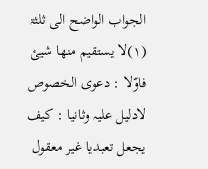الجواب الواضح الی ثلثۃ (۱)لا یستقیم منھا شیئ فاوّلا : دعوی الخصوص لادلیل علیہ وثانیا : کیف یجعل تعبدیا غیر معقول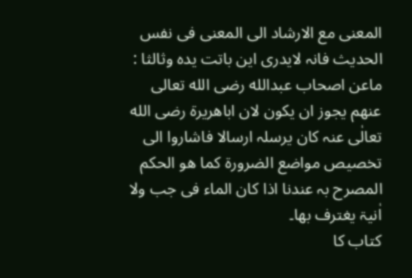المعنی مع الارشاد الی المعنی فی نفس الحدیث فانہ لایدری این باتت یدہ وثالثا : ماعن اصحاب عبدالله رضی الله تعالی عنھم یجوز ان یکون لان اباھریرۃ رضی الله تعالٰی عنہ کان یرسلہ ارسالا فاشاروا الی تخصیص مواضع الضرورۃ کما ھو الحکم المصرح بہ عندنا اذا کان الماء فی جب ولا اٰنیۃ یغترف بھا۔
کتاب کا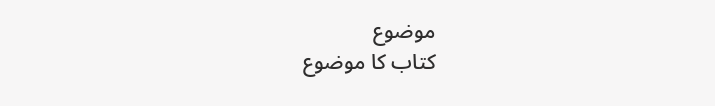موضوع
کتاب کا موضوع